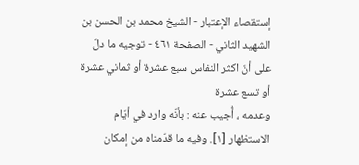إستقصاء الإعتبار - الشيخ محمد بن الحسن بن الشهيد الثاني - الصفحة ٤٦١ - توجيه ما دلّ على أنّ اكثر النفاس سبع عشرة أو ثماني عشرة أو تسع عشرة
وعدمه ، أُجيب عنه : بأنّه وارد في أيّام الاستظهار [١]. وفيه ما قدّمناه من إمكان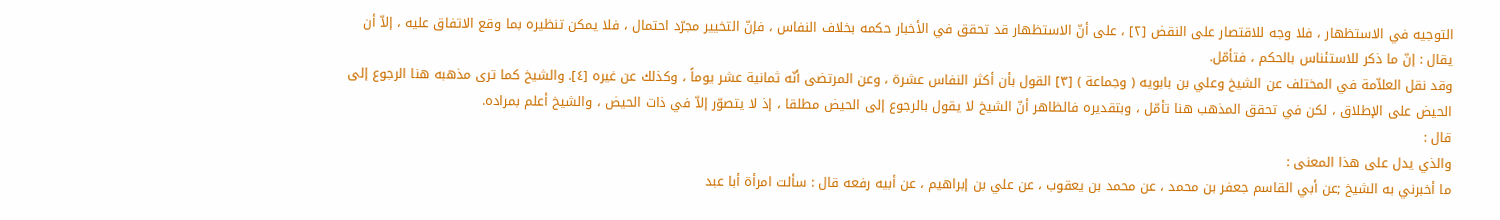التوجيه في الاستظهار ، فلا وجه للاقتصار على النقض [٢] ، على أنّ الاستظهار قد تحقق في الأخبار حكمه بخلاف النفاس ، فإنّ التخيير مجرّد احتمال ، فلا يمكن تنظيره بما وقع الاتفاق عليه ، إلاّ أن يقال : إنّ ما ذكر للاستئناس بالحكم ، فتأمّل.
وقد نقل العلاّمة في المختلف عن الشيخ وعلي بن بابويه ( وجماعة ) [٣] القول بأن أكثر النفاس عشرة ، وعن المرتضى أنّه ثمانية عشر يوماً ، وكذلك عن غيره [٤]. والشيخ كما ترى مذهبه هنا الرجوع إلى الحيض على الإطلاق ، لكن في تحقق المذهب هنا تأمّل ، وبتقديره فالظاهر أنّ الشيخ لا يقول بالرجوع إلى الحيض مطلقا ، إذ لا يتصوّر إلاّ في ذات الحيض ، والشيخ أعلم بمراده.
قال :
والذي يدل على هذا المعنى :
ما أخبرني به الشيخ ;عن أبي القاسم جعفر بن محمد ، عن محمد بن يعقوب ، عن علي بن إبراهيم ، عن أبيه رفعه قال : سألت امرأة أبا عبد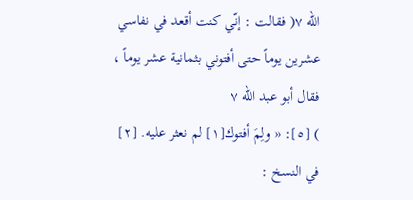الله ٧( فقالت : إنّي كنت أقعد في نفاسي عشرين يوماً حتى أفتوني بثمانية عشر يوماً ، فقال أبو عبد الله ٧
) [٥]: « ولِمَ أفتوك[١] لم نعثر عليه. [٢] في النسخ :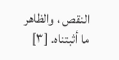النقص ، والظاهر ما أثبتناه. [٣]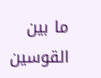ما بين القوسين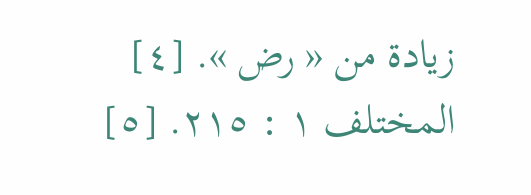زيادة من « رض ». [٤] المختلف ١ : ٢١٥. [٥]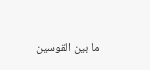ما بين القوسين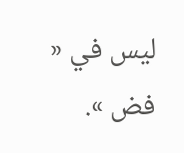ليس في « فض ».